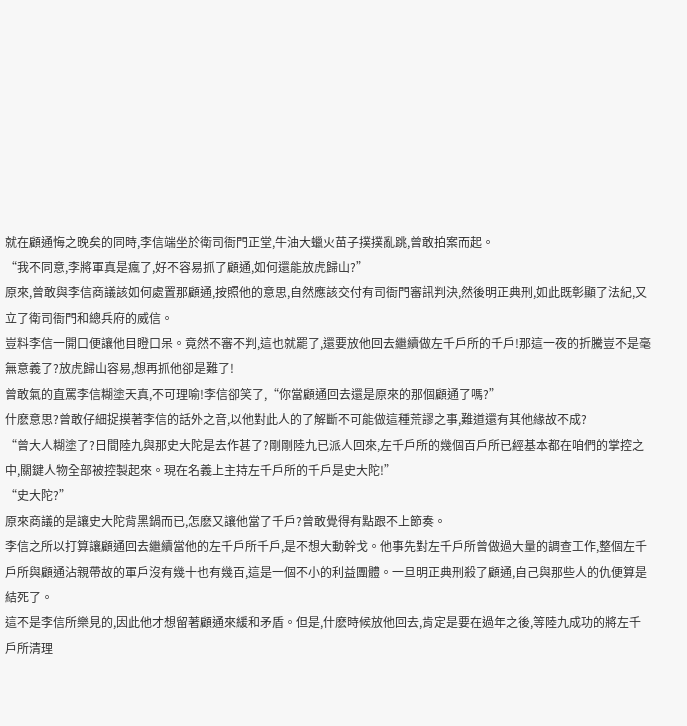就在顧通悔之晚矣的同時,李信端坐於衛司衙門正堂,牛油大蠟火苗子撲撲亂跳,曾敢拍案而起。
“我不同意,李將軍真是瘋了,好不容易抓了顧通,如何還能放虎歸山?”
原來,曾敢與李信商議該如何處置那顧通,按照他的意思,自然應該交付有司衙門審訊判決,然後明正典刑,如此既彰顯了法紀,又立了衛司衙門和總兵府的威信。
豈料李信一開口便讓他目瞪口呆。竟然不審不判,這也就罷了,還要放他回去繼續做左千戶所的千戶!那這一夜的折騰豈不是毫無意義了?放虎歸山容易,想再抓他卻是難了!
曾敢氣的直罵李信糊塗天真,不可理喻!李信卻笑了,“你當顧通回去還是原來的那個顧通了嗎?”
什麽意思?曾敢仔細捉摸著李信的話外之音,以他對此人的了解斷不可能做這種荒謬之事,難道還有其他緣故不成?
“曾大人糊塗了?日間陸九與那史大陀是去作甚了?剛剛陸九已派人回來,左千戶所的幾個百戶所已經基本都在咱們的掌控之中,關鍵人物全部被控製起來。現在名義上主持左千戶所的千戶是史大陀!”
“史大陀?”
原來商議的是讓史大陀背黑鍋而已,怎麽又讓他當了千戶?曾敢覺得有點跟不上節奏。
李信之所以打算讓顧通回去繼續當他的左千戶所千戶,是不想大動幹戈。他事先對左千戶所曾做過大量的調查工作,整個左千戶所與顧通沾親帶故的軍戶沒有幾十也有幾百,這是一個不小的利益團體。一旦明正典刑殺了顧通,自己與那些人的仇便算是結死了。
這不是李信所樂見的,因此他才想留著顧通來緩和矛盾。但是,什麽時候放他回去,肯定是要在過年之後,等陸九成功的將左千戶所清理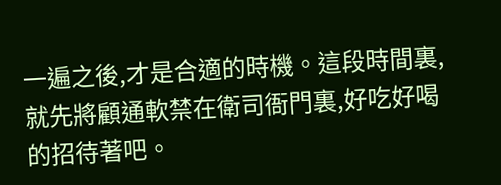一遍之後,才是合適的時機。這段時間裏,就先將顧通軟禁在衛司衙門裏,好吃好喝的招待著吧。